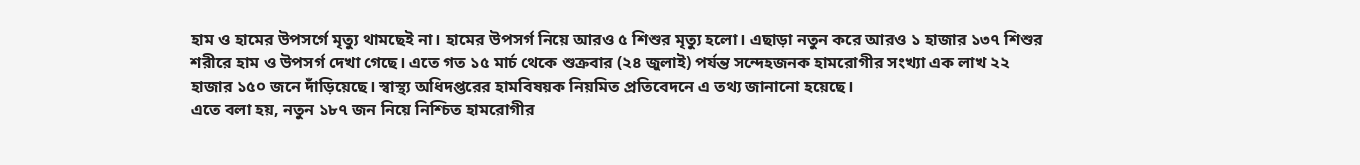হাম ও হামের উপসর্গে মৃত্যু থামছেই না। হামের উপসর্গ নিয়ে আরও ৫ শিশুর মৃত্যু হলো। এছাড়া নতুন করে আরও ১ হাজার ১৩৭ শিশুর শরীরে হাম ও উপসর্গ দেখা গেছে। এতে গত ১৫ মার্চ থেকে শুক্রবার (২৪ জুলাই) পর্যন্ত সন্দেহজনক হামরোগীর সংখ্যা এক লাখ ২২ হাজার ১৫০ জনে দাঁড়িয়েছে। স্বাস্থ্য অধিদপ্তরের হামবিষয়ক নিয়মিত প্রতিবেদনে এ তথ্য জানানো হয়েছে।
এতে বলা হয়, নতুন ১৮৭ জন নিয়ে নিশ্চিত হামরোগীর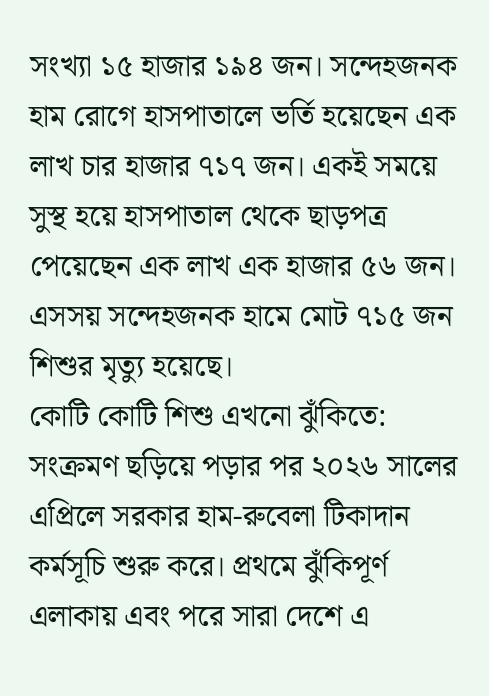সংখ্যা ১৫ হাজার ১৯৪ জন। সন্দেহজনক হাম রোগে হাসপাতালে ভর্তি হয়েছেন এক লাখ চার হাজার ৭১৭ জন। একই সময়ে সুস্থ হয়ে হাসপাতাল থেকে ছাড়পত্র পেয়েছেন এক লাখ এক হাজার ৫৬ জন। এসসয় সন্দেহজনক হামে মোট ৭১৫ জন শিশুর মৃত্যু হয়েছে।
কোটি কোটি শিশু এখনো ঝুঁকিতে: সংক্রমণ ছড়িয়ে পড়ার পর ২০২৬ সালের এপ্রিলে সরকার হাম-রুবেলা টিকাদান কর্মসূচি শুরু করে। প্রথমে ঝুঁকিপূর্ণ এলাকায় এবং পরে সারা দেশে এ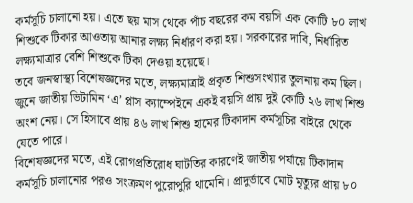কর্মসূচি চালানো হয়। এতে ছয় মাস থেকে পাঁচ বছরের কম বয়সি এক কোটি ৮০ লাখ শিশুকে টিকার আওতায় আনার লক্ষ্য নির্ধারণ করা হয়। সরকারের দাবি, নির্ধারিত লক্ষ্যমাত্রার বেশি শিশুকে টিকা দেওয়া হয়েছে।
তবে জনস্বাস্থ্য বিশেষজ্ঞদের মতে, লক্ষ্যমাত্রাই প্রকৃত শিশুসংখ্যার তুলনায় কম ছিল।
জুনে জাতীয় ভিটামিন ‘এ’ প্লাস ক্যাম্পেইনে একই বয়সি প্রায় দুই কোটি ২৬ লাখ শিশু অংশ নেয়। সে হিসাবে প্রায় ৪৬ লাখ শিশু হামের টিকাদান কর্মসূচির বাইরে থেকে যেতে পারে।
বিশেষজ্ঞদের মতে, এই রোগপ্রতিরোধ ঘাটতির কারণেই জাতীয় পর্যায়ে টিকাদান কর্মসূচি চালানোর পরও সংক্রমণ পুরোপুরি থামেনি। প্রাদুর্ভাবে মোট মৃত্যুর প্রায় ৮০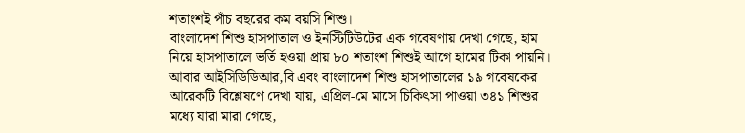শতাংশই পাঁচ বছরের কম বয়সি শিশু।
বাংলাদেশ শিশু হাসপাতাল ও ইনস্টিটিউটের এক গবেষণায় দেখা গেছে, হাম নিয়ে হাসপাতালে ভর্তি হওয়া প্রায় ৮০ শতাংশ শিশুই আগে হামের টিকা পায়নি।
আবার আইসিডিডিআর,বি এবং বাংলাদেশ শিশু হাসপাতালের ১৯ গবেষকের আরেকটি বিশ্লেষণে দেখা যায়, এপ্রিল-মে মাসে চিকিৎসা পাওয়া ৩৪১ শিশুর মধ্যে যারা মারা গেছে,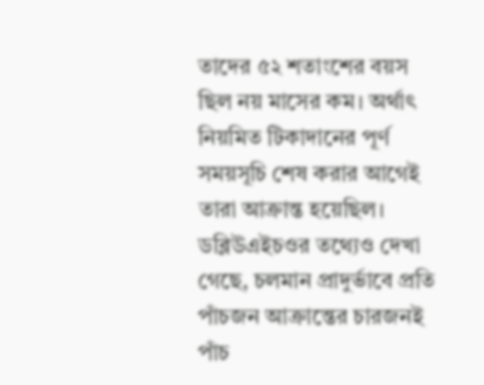তাদের ৫২ শতাংশের বয়স ছিল নয় মাসের কম। অর্থাৎ নিয়মিত টিকাদানের পূর্ণ সময়সূচি শেষ করার আগেই তারা আক্রান্ত হয়েছিল।
ডব্লিউএইচওর তথ্যেও দেখা গেছে, চলমান প্রাদুর্ভাবে প্রতি পাঁচজন আক্রান্তের চারজনই পাঁচ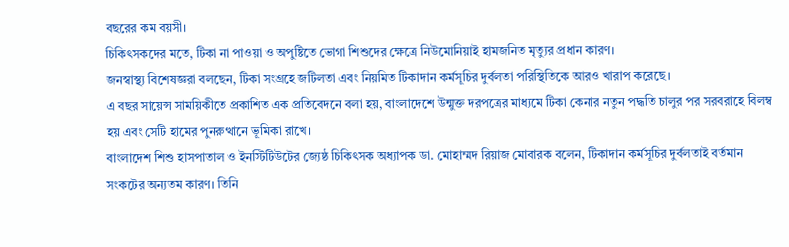বছরের কম বয়সী।
চিকিৎসকদের মতে, টিকা না পাওয়া ও অপুষ্টিতে ভোগা শিশুদের ক্ষেত্রে নিউমোনিয়াই হামজনিত মৃত্যুর প্রধান কারণ।
জনস্বাস্থ্য বিশেষজ্ঞরা বলছেন, টিকা সংগ্রহে জটিলতা এবং নিয়মিত টিকাদান কর্মসূচির দুর্বলতা পরিস্থিতিকে আরও খারাপ করেছে।
এ বছর সায়েন্স সাময়িকীতে প্রকাশিত এক প্রতিবেদনে বলা হয়, বাংলাদেশে উন্মুক্ত দরপত্রের মাধ্যমে টিকা কেনার নতুন পদ্ধতি চালুর পর সরবরাহে বিলম্ব হয় এবং সেটি হামের পুনরুত্থানে ভূমিকা রাখে।
বাংলাদেশ শিশু হাসপাতাল ও ইনস্টিটিউটের জ্যেষ্ঠ চিকিৎসক অধ্যাপক ডা. মোহাম্মদ রিয়াজ মোবারক বলেন, টিকাদান কর্মসূচির দুর্বলতাই বর্তমান সংকটের অন্যতম কারণ। তিনি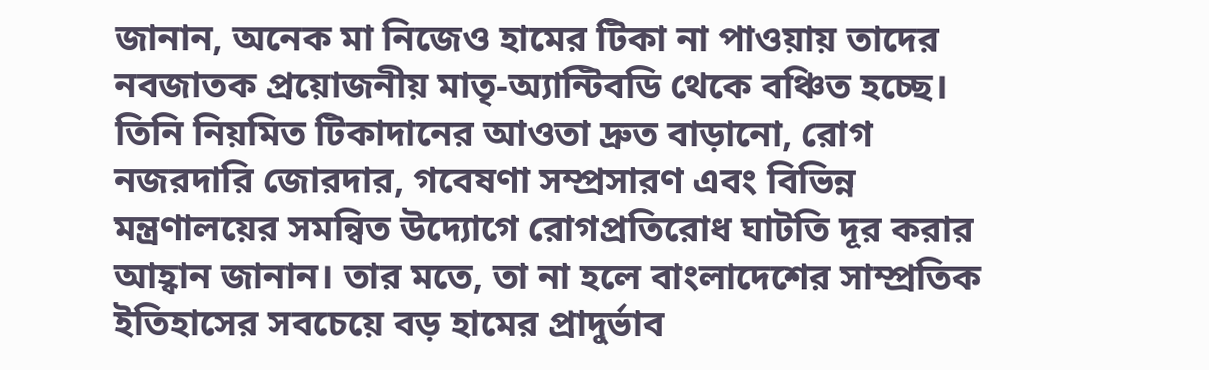জানান, অনেক মা নিজেও হামের টিকা না পাওয়ায় তাদের নবজাতক প্রয়োজনীয় মাতৃ-অ্যান্টিবডি থেকে বঞ্চিত হচ্ছে।
তিনি নিয়মিত টিকাদানের আওতা দ্রুত বাড়ানো, রোগ নজরদারি জোরদার, গবেষণা সম্প্রসারণ এবং বিভিন্ন মন্ত্রণালয়ের সমন্বিত উদ্যোগে রোগপ্রতিরোধ ঘাটতি দূর করার আহ্বান জানান। তার মতে, তা না হলে বাংলাদেশের সাম্প্রতিক ইতিহাসের সবচেয়ে বড় হামের প্রাদুর্ভাব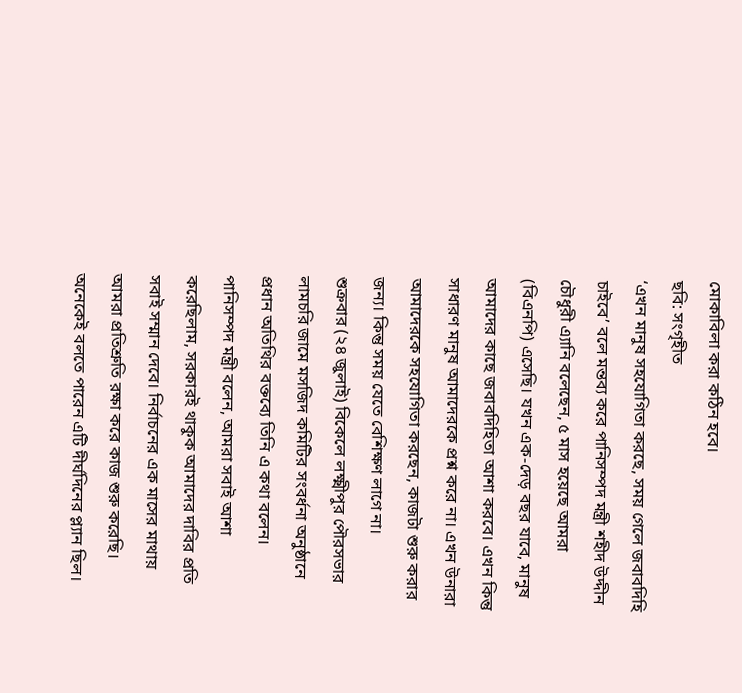মোকাবিলা করা কঠিন হবে।
ছবি: সংগৃহীত
‘এখন মানুষ সহযোগিতা করছে, সময় গেলে জবাবদিহি চাইবে’ বলে মন্তব্য করে পানিসম্পদ মন্ত্রী শহীদ উদ্দীন চৌধুরী এ্যানি বলেছেন, ৫ মাস হয়েছে আমরা (বিএনপি) এসেছি। যখন এক-দেড় বছর যাবে, মানুষ আমাদের কাছে জবাবদিহিতা আশা করবে। এখন কিন্তু সাধারণ মানুষ আমাদেরকে প্রশ্ন করে না। এখন উনারা আমাদেরকে সহযোগিতা করছেন, কাজটা শুরু করার জন্য। কিন্তু সময় যেতে বেশিক্ষণ লাগে না।
শুক্রবার (২৪ জুলাই) বিকেলে লক্ষ্মীপুর পৌরসভার লামচরি জামে মসজিদ কমিটির সংবর্ধনা অনুষ্ঠানে প্রধান অতিথির বক্তব্যে তিনি এ কথা বলেন।
পানিসম্পদ মন্ত্রী বলেন, আমরা সবাই আশা করেছিলাম, সরকারই থাকুক আমাদের দাবির প্রতি সবাই সম্মান দেবে। নির্বাচনের এক মাসের মাথায় আমরা প্রতিশ্রুতি রক্ষা করে কাজ শুরু করেছি। অনেকেই বলতে পারেন এটি দীর্ঘদিনের প্ল্যান ছিল।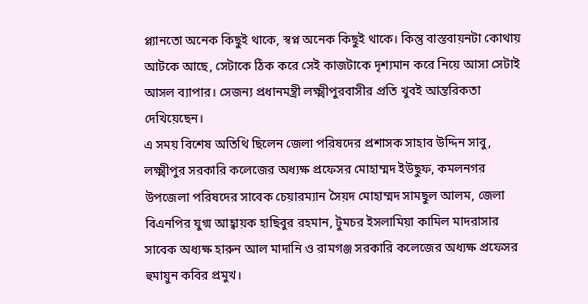প্ল্যানতো অনেক কিছুই থাকে, স্বপ্ন অনেক কিছুই থাকে। কিন্তু বাস্তবায়নটা কোথায় আটকে আছে, সেটাকে ঠিক করে সেই কাজটাকে দৃশ্যমান করে নিয়ে আসা সেটাই আসল ব্যাপার। সেজন্য প্রধানমন্ত্রী লক্ষ্মীপুরবাসীর প্রতি খুবই আন্তরিকতা দেখিয়েছেন।
এ সময় বিশেষ অতিথি ছিলেন জেলা পরিষদের প্রশাসক সাহাব উদ্দিন সাবু, লক্ষ্মীপুর সরকারি কলেজের অধ্যক্ষ প্রফেসর মোহাম্মদ ইউছুফ, কমলনগর উপজেলা পরিষদের সাবেক চেয়ারম্যান সৈয়দ মোহাম্মদ সামছুল আলম, জেলা বিএনপির যুগ্ম আহ্বায়ক হাছিবুর রহমান, টুমচর ইসলামিয়া কামিল মাদরাসার সাবেক অধ্যক্ষ হারুন আল মাদানি ও রামগঞ্জ সরকারি কলেজের অধ্যক্ষ প্রফেসর হুমায়ুন কবির প্রমুখ।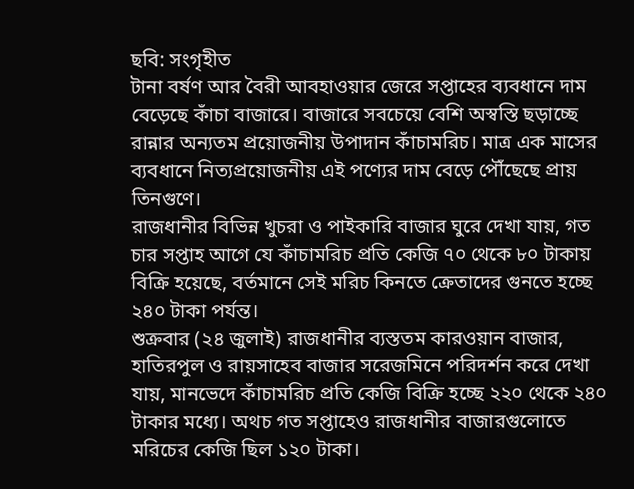ছবি: সংগৃহীত
টানা বর্ষণ আর বৈরী আবহাওয়ার জেরে সপ্তাহের ব্যবধানে দাম বেড়েছে কাঁচা বাজারে। বাজারে সবচেয়ে বেশি অস্বস্তি ছড়াচ্ছে রান্নার অন্যতম প্রয়োজনীয় উপাদান কাঁচামরিচ। মাত্র এক মাসের ব্যবধানে নিত্যপ্রয়োজনীয় এই পণ্যের দাম বেড়ে পৌঁছেছে প্রায় তিনগুণে।
রাজধানীর বিভিন্ন খুচরা ও পাইকারি বাজার ঘুরে দেখা যায়, গত চার সপ্তাহ আগে যে কাঁচামরিচ প্রতি কেজি ৭০ থেকে ৮০ টাকায় বিক্রি হয়েছে, বর্তমানে সেই মরিচ কিনতে ক্রেতাদের গুনতে হচ্ছে ২৪০ টাকা পর্যন্ত।
শুক্রবার (২৪ জুলাই) রাজধানীর ব্যস্ততম কারওয়ান বাজার, হাতিরপুল ও রায়সাহেব বাজার সরেজমিনে পরিদর্শন করে দেখা যায়, মানভেদে কাঁচামরিচ প্রতি কেজি বিক্রি হচ্ছে ২২০ থেকে ২৪০ টাকার মধ্যে। অথচ গত সপ্তাহেও রাজধানীর বাজারগুলোতে মরিচের কেজি ছিল ১২০ টাকা।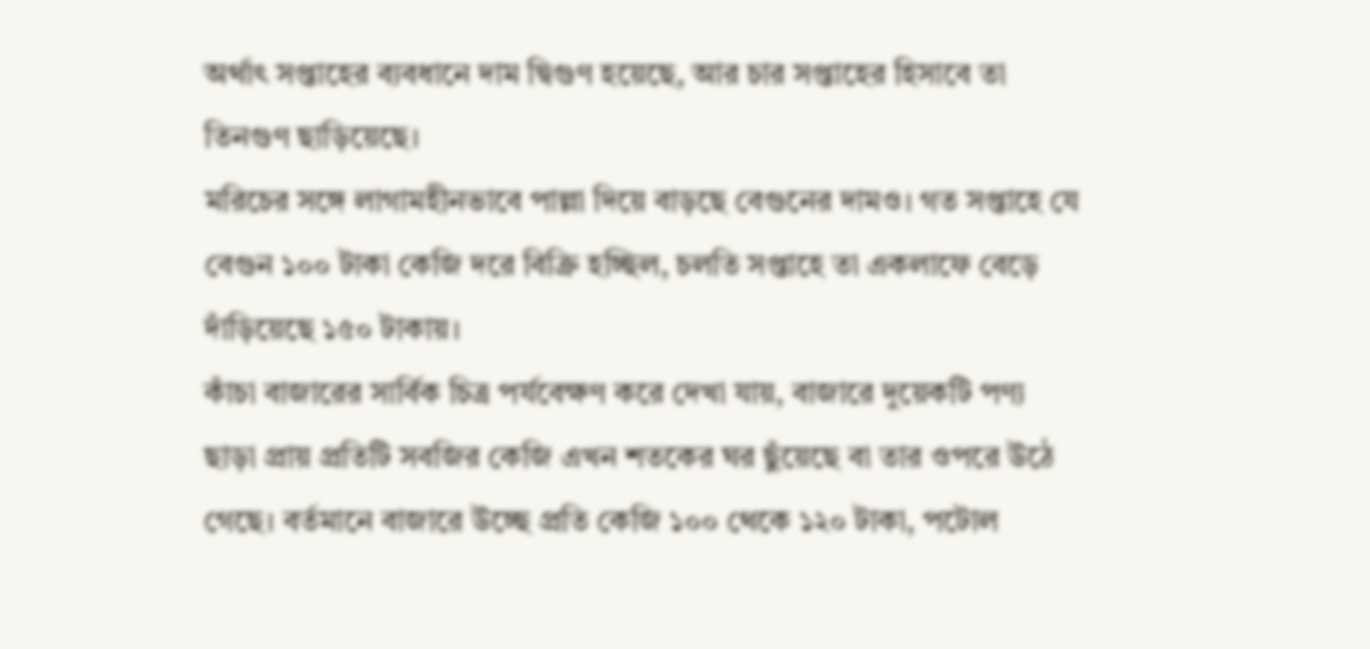অর্থাৎ সপ্তাহের ব্যবধানে দাম দ্বিগুণ হয়েছে, আর চার সপ্তাহের হিসাবে তা তিনগুণ ছাড়িয়েছে।
মরিচের সঙ্গে লাগামহীনভাবে পাল্লা দিয়ে বাড়ছে বেগুনের দামও। গত সপ্তাহে যে বেগুন ১০০ টাকা কেজি দরে বিক্রি হচ্ছিল, চলতি সপ্তাহে তা একলাফে বেড়ে দাঁড়িয়েছে ১৫০ টাকায়।
কাঁচা বাজারের সার্বিক চিত্র পর্যবেক্ষণ করে দেখা যায়, বাজারে দুয়েকটি পণ্য ছাড়া প্রায় প্রতিটি সবজির কেজি এখন শতকের ঘর ছুঁয়েছে বা তার ওপরে উঠে গেছে। বর্তমানে বাজারে উচ্ছে প্রতি কেজি ১০০ থেকে ১২০ টাকা, পটোল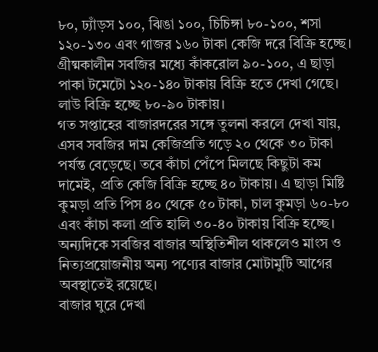৮০, ঢ্যাঁড়স ১০০, ঝিঙা ১০০, চিচিঙ্গা ৮০-১০০, শসা ১২০-১৩০ এবং গাজর ১৬০ টাকা কেজি দরে বিক্রি হচ্ছে।
গ্রীষ্মকালীন সবজির মধ্যে কাঁকরোল ৯০-১০০, এ ছাড়া পাকা টমেটো ১২০-১৪০ টাকায় বিক্রি হতে দেখা গেছে। লাউ বিক্রি হচ্ছে ৮০-৯০ টাকায়।
গত সপ্তাহের বাজারদরের সঙ্গে তুলনা করলে দেখা যায়, এসব সবজির দাম কেজিপ্রতি গড়ে ২০ থেকে ৩০ টাকা পর্যন্ত বেড়েছে। তবে কাঁচা পেঁপে মিলছে কিছুটা কম দামেই, প্রতি কেজি বিক্রি হচ্ছে ৪০ টাকায়। এ ছাড়া মিষ্টি কুমড়া প্রতি পিস ৪০ থেকে ৫০ টাকা, চাল কুমড়া ৬০-৮০ এবং কাঁচা কলা প্রতি হালি ৩০-৪০ টাকায় বিক্রি হচ্ছে।
অন্যদিকে সবজির বাজার অস্থিতিশীল থাকলেও মাংস ও নিত্যপ্রয়োজনীয় অন্য পণ্যের বাজার মোটামুটি আগের অবস্থাতেই রয়েছে।
বাজার ঘুরে দেখা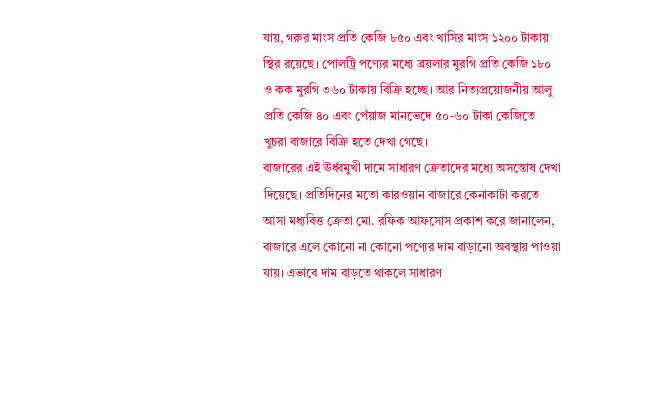যায়, গরুর মাংস প্রতি কেজি ৮৫০ এবং খাসির মাংস ১২০০ টাকায় স্থির রয়েছে। পোলট্রি পণ্যের মধ্যে ব্রয়লার মুরগি প্রতি কেজি ১৮০ ও কক মুরগি ৩৬০ টাকায় বিক্রি হচ্ছে। আর নিত্যপ্রয়োজনীয় আলু প্রতি কেজি ৪০ এবং পেঁয়াজ মানভেদে ৫০-৬০ টাকা কেজিতে খুচরা বাজারে বিক্রি হতে দেখা গেছে।
বাজারের এই ঊর্ধ্বমুখী দামে সাধারণ ক্রেতাদের মধ্যে অসন্তোষ দেখা দিয়েছে। প্রতিদিনের মতো কারওয়ান বাজারে কেনাকাটা করতে আসা মধ্যবিত্ত ক্রেতা মো. রফিক আফসোস প্রকাশ করে জানালেন, বাজারে এলে কোনো না কোনো পণ্যের দাম বাড়ানো অবস্থায় পাওয়া যায়। এভাবে দাম বাড়তে থাকলে সাধারণ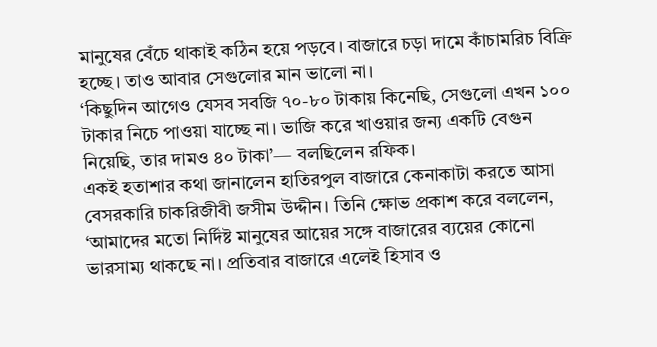মানুষের বেঁচে থাকাই কঠিন হয়ে পড়বে। বাজারে চড়া দামে কাঁচামরিচ বিক্রি হচ্ছে। তাও আবার সেগুলোর মান ভালো না।
‘কিছুদিন আগেও যেসব সবজি ৭০-৮০ টাকায় কিনেছি, সেগুলো এখন ১০০ টাকার নিচে পাওয়া যাচ্ছে না। ভাজি করে খাওয়ার জন্য একটি বেগুন নিয়েছি, তার দামও ৪০ টাকা’— বলছিলেন রফিক।
একই হতাশার কথা জানালেন হাতিরপুল বাজারে কেনাকাটা করতে আসা বেসরকারি চাকরিজীবী জসীম উদ্দীন। তিনি ক্ষোভ প্রকাশ করে বললেন, ‘আমাদের মতো নির্দিষ্ট মানুষের আয়ের সঙ্গে বাজারের ব্যয়ের কোনো ভারসাম্য থাকছে না। প্রতিবার বাজারে এলেই হিসাব ও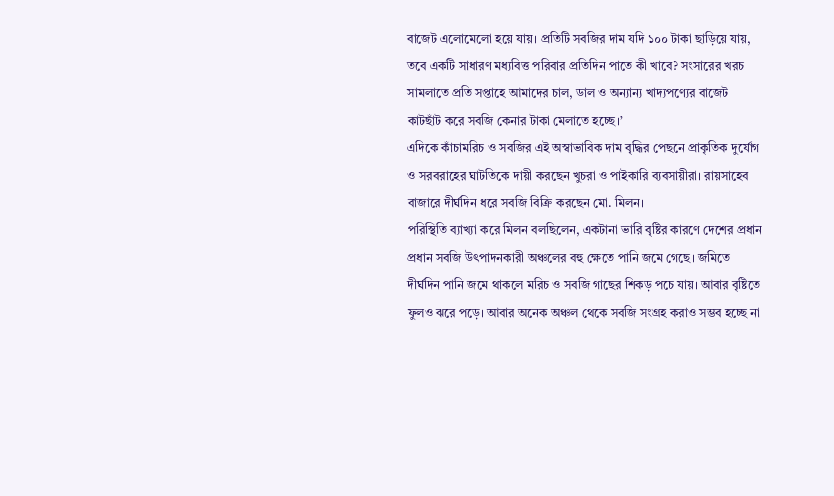বাজেট এলোমেলো হয়ে যায়। প্রতিটি সবজির দাম যদি ১০০ টাকা ছাড়িয়ে যায়, তবে একটি সাধারণ মধ্যবিত্ত পরিবার প্রতিদিন পাতে কী খাবে? সংসারের খরচ সামলাতে প্রতি সপ্তাহে আমাদের চাল, ডাল ও অন্যান্য খাদ্যপণ্যের বাজেট কাটছাঁট করে সবজি কেনার টাকা মেলাতে হচ্ছে।’
এদিকে কাঁচামরিচ ও সবজির এই অস্বাভাবিক দাম বৃদ্ধির পেছনে প্রাকৃতিক দুর্যোগ ও সরবরাহের ঘাটতিকে দায়ী করছেন খুচরা ও পাইকারি ব্যবসায়ীরা। রায়সাহেব বাজারে দীর্ঘদিন ধরে সবজি বিক্রি করছেন মো. মিলন।
পরিস্থিতি ব্যাখ্যা করে মিলন বলছিলেন, একটানা ভারি বৃষ্টির কারণে দেশের প্রধান প্রধান সবজি উৎপাদনকারী অঞ্চলের বহু ক্ষেতে পানি জমে গেছে। জমিতে দীর্ঘদিন পানি জমে থাকলে মরিচ ও সবজি গাছের শিকড় পচে যায়। আবার বৃষ্টিতে ফুলও ঝরে পড়ে। আবার অনেক অঞ্চল থেকে সবজি সংগ্রহ করাও সম্ভব হচ্ছে না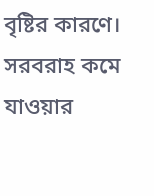বৃষ্টির কারণে। সরবরাহ কমে যাওয়ার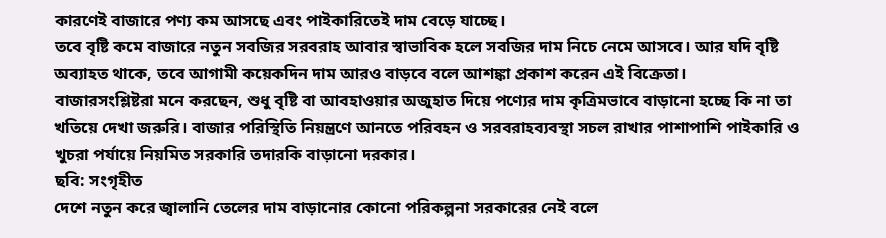কারণেই বাজারে পণ্য কম আসছে এবং পাইকারিতেই দাম বেড়ে যাচ্ছে।
তবে বৃষ্টি কমে বাজারে নতুন সবজির সরবরাহ আবার স্বাভাবিক হলে সবজির দাম নিচে নেমে আসবে। আর যদি বৃষ্টি অব্যাহত থাকে, তবে আগামী কয়েকদিন দাম আরও বাড়বে বলে আশঙ্কা প্রকাশ করেন এই বিক্রেতা।
বাজারসংশ্লিষ্টরা মনে করছেন, শুধু বৃষ্টি বা আবহাওয়ার অজুহাত দিয়ে পণ্যের দাম কৃত্রিমভাবে বাড়ানো হচ্ছে কি না তা খতিয়ে দেখা জরুরি। বাজার পরিস্থিতি নিয়ন্ত্রণে আনতে পরিবহন ও সরবরাহব্যবস্থা সচল রাখার পাশাপাশি পাইকারি ও খুচরা পর্যায়ে নিয়মিত সরকারি তদারকি বাড়ানো দরকার।
ছবি: সংগৃহীত
দেশে নতুন করে জ্বালানি তেলের দাম বাড়ানোর কোনো পরিকল্পনা সরকারের নেই বলে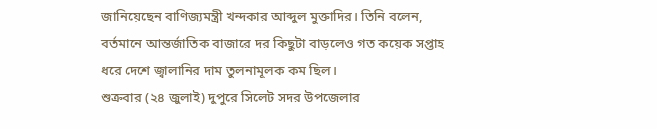জানিয়েছেন বাণিজ্যমন্ত্রী খন্দকার আব্দুল মুক্তাদির। তিনি বলেন, বর্তমানে আন্তর্জাতিক বাজারে দর কিছুটা বাড়লেও গত কয়েক সপ্তাহ ধরে দেশে জ্বালানির দাম তুলনামূলক কম ছিল।
শুক্রবার (২৪ জুলাই) দুপুরে সিলেট সদর উপজেলার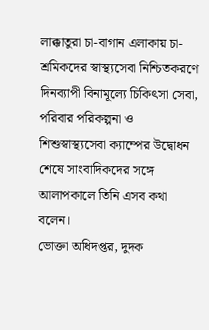লাক্কাতুরা চা-বাগান এলাকায় চা-শ্রমিকদের স্বাস্থ্যসেবা নিশ্চিতকরণে দিনব্যাপী বিনামূল্যে চিকিৎসা সেবা, পরিবার পরিকল্পনা ও শিশুস্বাস্থ্যসেবা ক্যাম্পের উদ্বোধন শেষে সাংবাদিকদের সঙ্গে আলাপকালে তিনি এসব কথা বলেন।
ভোক্তা অধিদপ্তর, দুদক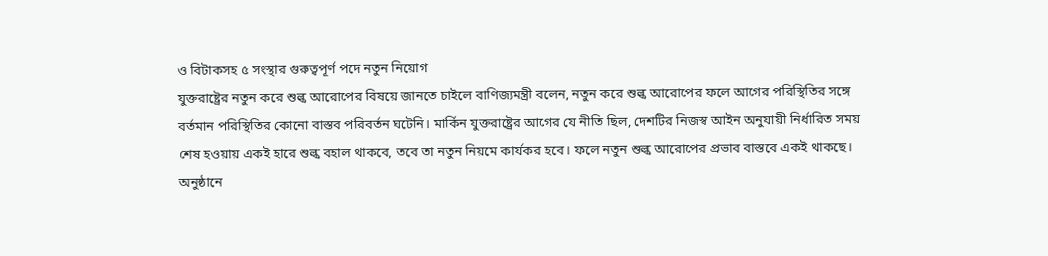ও বিটাকসহ ৫ সংস্থার গুরুত্বপূর্ণ পদে নতুন নিয়োগ
যুক্তরাষ্ট্রের নতুন করে শুল্ক আরোপের বিষয়ে জানতে চাইলে বাণিজ্যমন্ত্রী বলেন, নতুন করে শুল্ক আরোপের ফলে আগের পরিস্থিতির সঙ্গে বর্তমান পরিস্থিতির কোনো বাস্তব পরিবর্তন ঘটেনি। মার্কিন যুক্তরাষ্ট্রের আগের যে নীতি ছিল, দেশটির নিজস্ব আইন অনুযায়ী নির্ধারিত সময় শেষ হওয়ায় একই হারে শুল্ক বহাল থাকবে, তবে তা নতুন নিয়মে কার্যকর হবে। ফলে নতুন শুল্ক আরোপের প্রভাব বাস্তবে একই থাকছে।
অনুষ্ঠানে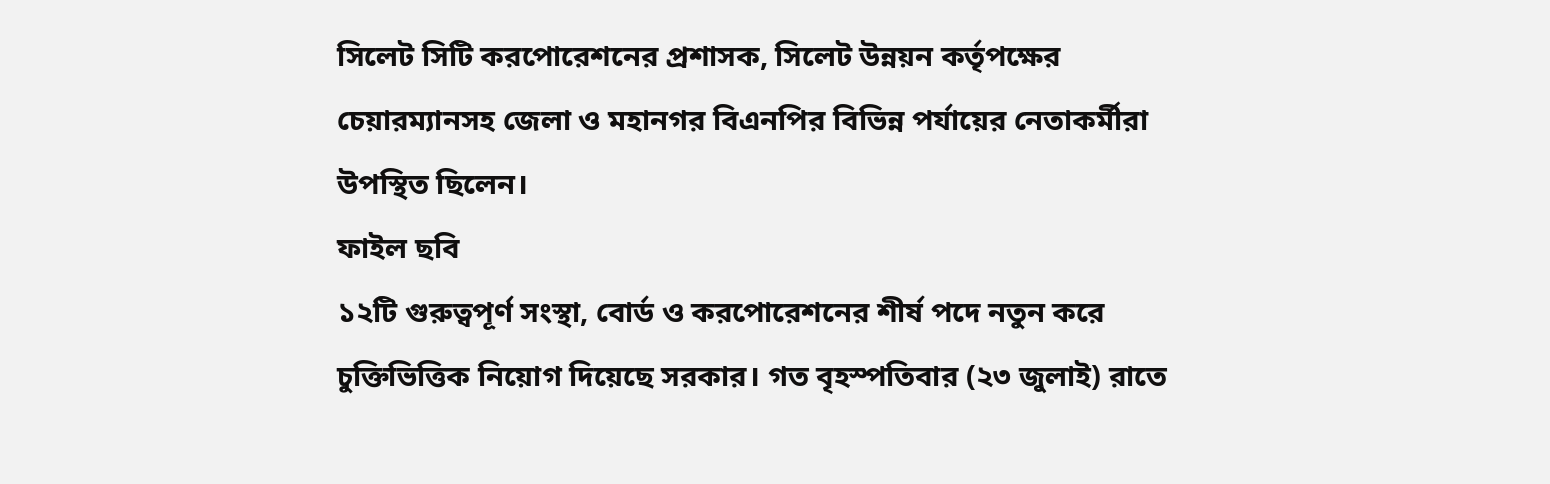সিলেট সিটি করপোরেশনের প্রশাসক, সিলেট উন্নয়ন কর্তৃপক্ষের চেয়ারম্যানসহ জেলা ও মহানগর বিএনপির বিভিন্ন পর্যায়ের নেতাকর্মীরা উপস্থিত ছিলেন।
ফাইল ছবি
১২টি গুরুত্বপূর্ণ সংস্থা, বোর্ড ও করপোরেশনের শীর্ষ পদে নতুন করে চুক্তিভিত্তিক নিয়োগ দিয়েছে সরকার। গত বৃহস্পতিবার (২৩ জুলাই) রাতে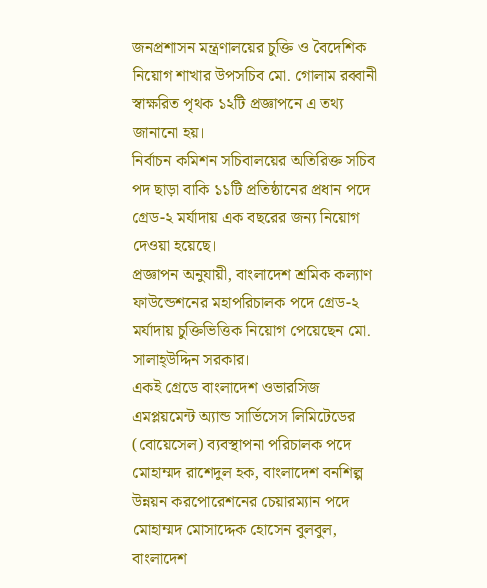জনপ্রশাসন মন্ত্রণালয়ের চুক্তি ও বৈদেশিক নিয়োগ শাখার উপসচিব মো. গোলাম রব্বানী স্বাক্ষরিত পৃথক ১২টি প্রজ্ঞাপনে এ তথ্য জানানো হয়।
নির্বাচন কমিশন সচিবালয়ের অতিরিক্ত সচিব পদ ছাড়া বাকি ১১টি প্রতিষ্ঠানের প্রধান পদে গ্রেড-২ মর্যাদায় এক বছরের জন্য নিয়োগ দেওয়া হয়েছে।
প্রজ্ঞাপন অনুযায়ী, বাংলাদেশ শ্রমিক কল্যাণ ফাউন্ডেশনের মহাপরিচালক পদে গ্রেড-২ মর্যাদায় চুক্তিভিত্তিক নিয়োগ পেয়েছেন মো. সালাহ্উদ্দিন সরকার।
একই গ্রেডে বাংলাদেশ ওভারসিজ এমপ্লয়মেন্ট অ্যান্ড সার্ভিসেস লিমিটেডের (বোয়েসেল) ব্যবস্থাপনা পরিচালক পদে মোহাম্মদ রাশেদুল হক, বাংলাদেশ বনশিল্প উন্নয়ন করপোরেশনের চেয়ারম্যান পদে মোহাম্মদ মোসাদ্দেক হোসেন বুলবুল, বাংলাদেশ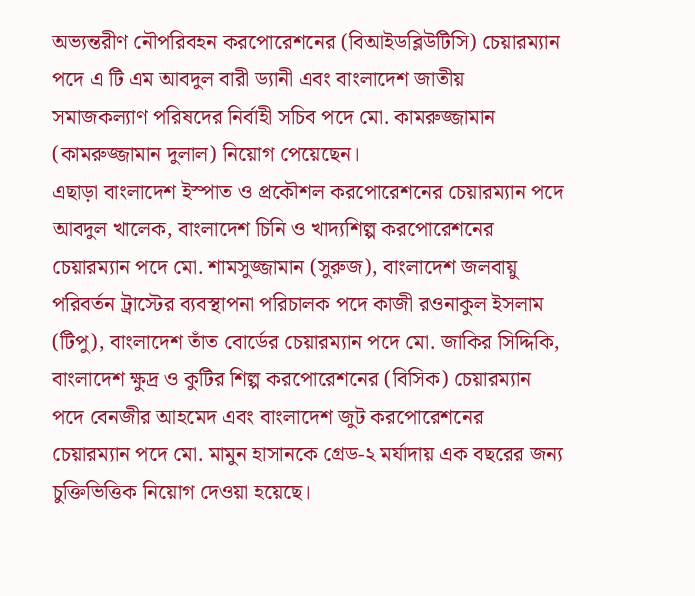অভ্যন্তরীণ নৌপরিবহন করপোরেশনের (বিআইডব্লিউটিসি) চেয়ারম্যান পদে এ টি এম আবদুল বারী ড্যানী এবং বাংলাদেশ জাতীয় সমাজকল্যাণ পরিষদের নির্বাহী সচিব পদে মো. কামরুজ্জামান (কামরুজ্জামান দুলাল) নিয়োগ পেয়েছেন।
এছাড়া বাংলাদেশ ইস্পাত ও প্রকৌশল করপোরেশনের চেয়ারম্যান পদে আবদুল খালেক, বাংলাদেশ চিনি ও খাদ্যশিল্প করপোরেশনের চেয়ারম্যান পদে মো. শামসুজ্জামান (সুরুজ), বাংলাদেশ জলবায়ু পরিবর্তন ট্রাস্টের ব্যবস্থাপনা পরিচালক পদে কাজী রওনাকুল ইসলাম (টিপু), বাংলাদেশ তাঁত বোর্ডের চেয়ারম্যান পদে মো. জাকির সিদ্দিকি, বাংলাদেশ ক্ষুদ্র ও কুটির শিল্প করপোরেশনের (বিসিক) চেয়ারম্যান পদে বেনজীর আহমেদ এবং বাংলাদেশ জুট করপোরেশনের চেয়ারম্যান পদে মো. মামুন হাসানকে গ্রেড-২ মর্যাদায় এক বছরের জন্য চুক্তিভিত্তিক নিয়োগ দেওয়া হয়েছে।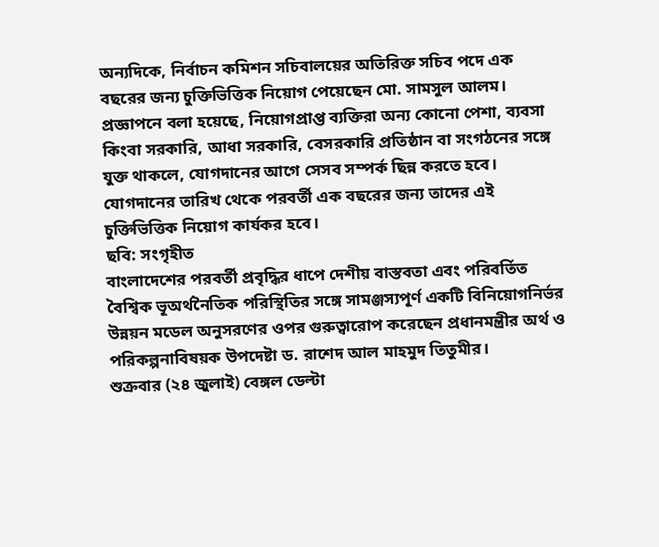অন্যদিকে, নির্বাচন কমিশন সচিবালয়ের অতিরিক্ত সচিব পদে এক বছরের জন্য চুক্তিভিত্তিক নিয়োগ পেয়েছেন মো. সামসুল আলম।
প্রজ্ঞাপনে বলা হয়েছে, নিয়োগপ্রাপ্ত ব্যক্তিরা অন্য কোনো পেশা, ব্যবসা কিংবা সরকারি, আধা সরকারি, বেসরকারি প্রতিষ্ঠান বা সংগঠনের সঙ্গে যুক্ত থাকলে, যোগদানের আগে সেসব সম্পর্ক ছিন্ন করতে হবে।
যোগদানের তারিখ থেকে পরবর্তী এক বছরের জন্য তাদের এই চুক্তিভিত্তিক নিয়োগ কার্যকর হবে।
ছবি: সংগৃহীত
বাংলাদেশের পরবর্তী প্রবৃদ্ধির ধাপে দেশীয় বাস্তবতা এবং পরিবর্তিত বৈশ্বিক ভূঅর্থনৈতিক পরিস্থিতির সঙ্গে সামঞ্জস্যপূর্ণ একটি বিনিয়োগনির্ভর উন্নয়ন মডেল অনুসরণের ওপর গুরুত্বারোপ করেছেন প্রধানমন্ত্রীর অর্থ ও পরিকল্পনাবিষয়ক উপদেষ্টা ড. রাশেদ আল মাহমুদ তিতুমীর।
শুক্রবার (২৪ জুলাই) বেঙ্গল ডেল্টা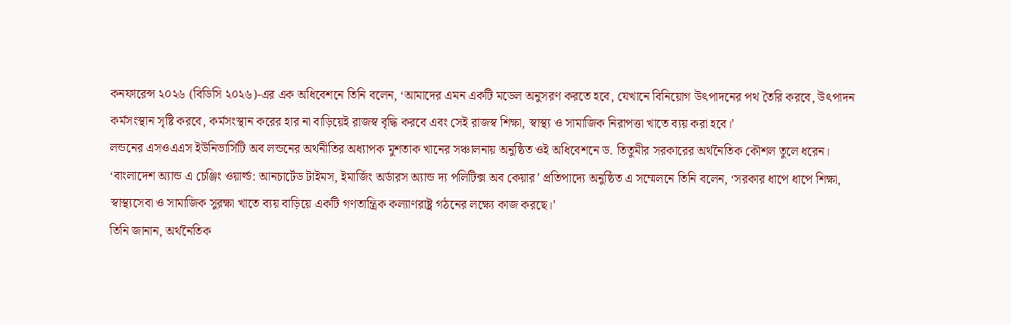কনফারেন্স ২০২৬ (বিডিসি ২০২৬)-এর এক অধিবেশনে তিনি বলেন, ‘আমাদের এমন একটি মডেল অনুসরণ করতে হবে, যেখানে বিনিয়োগ উৎপাদনের পথ তৈরি করবে, উৎপাদন কর্মসংস্থান সৃষ্টি করবে, কর্মসংস্থান করের হার না বাড়িয়েই রাজস্ব বৃদ্ধি করবে এবং সেই রাজস্ব শিক্ষা, স্বাস্থ্য ও সামাজিক নিরাপত্তা খাতে ব্যয় করা হবে।’
লন্ডনের এসওএএস ইউনিভার্সিটি অব লন্ডনের অর্থনীতির অধ্যাপক মুশতাক খানের সঞ্চালনায় অনুষ্ঠিত ওই অধিবেশনে ড. তিতুমীর সরকারের অর্থনৈতিক কৌশল তুলে ধরেন।
‘বাংলাদেশ অ্যান্ড এ চেঞ্জিং ওয়ার্ল্ড: আনচার্টেড টাইমস, ইমার্জিং অর্ডারস অ্যান্ড দ্য পলিটিক্স অব কেয়ার’ প্রতিপাদ্যে অনুষ্ঠিত এ সম্মেলনে তিনি বলেন, ‘সরকার ধাপে ধাপে শিক্ষা, স্বাস্থ্যসেবা ও সামাজিক সুরক্ষা খাতে ব্যয় বাড়িয়ে একটি গণতান্ত্রিক কল্যাণরাষ্ট্র গঠনের লক্ষ্যে কাজ করছে।’
তিনি জানান, অর্থনৈতিক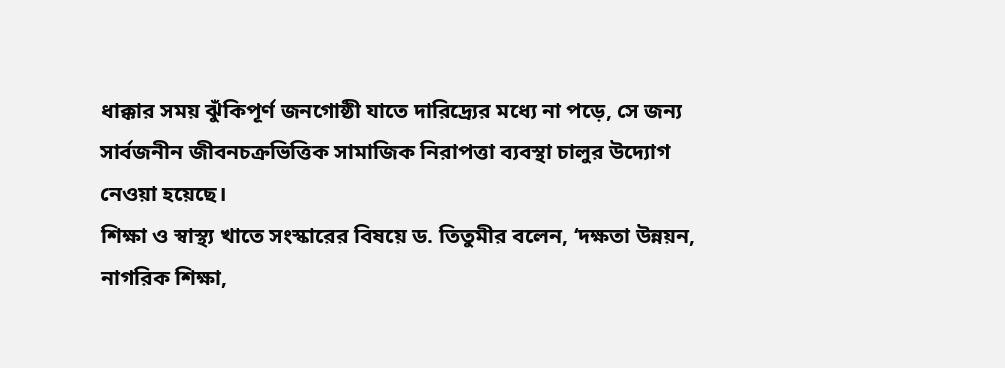ধাক্কার সময় ঝুঁকিপূর্ণ জনগোষ্ঠী যাতে দারিদ্র্যের মধ্যে না পড়ে, সে জন্য সার্বজনীন জীবনচক্রভিত্তিক সামাজিক নিরাপত্তা ব্যবস্থা চালুর উদ্যোগ নেওয়া হয়েছে।
শিক্ষা ও স্বাস্থ্য খাতে সংস্কারের বিষয়ে ড. তিতুমীর বলেন, ‘দক্ষতা উন্নয়ন, নাগরিক শিক্ষা,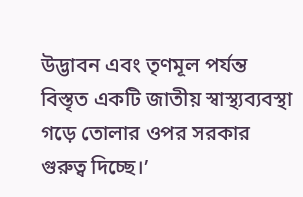উদ্ভাবন এবং তৃণমূল পর্যন্ত বিস্তৃত একটি জাতীয় স্বাস্থ্যব্যবস্থা গড়ে তোলার ওপর সরকার গুরুত্ব দিচ্ছে।’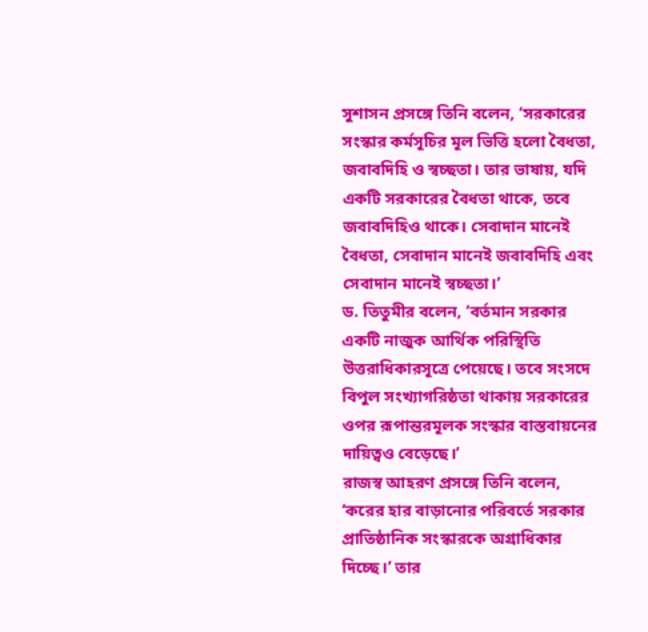সুশাসন প্রসঙ্গে তিনি বলেন, ‘সরকারের সংস্কার কর্মসূচির মূল ভিত্তি হলো বৈধতা, জবাবদিহি ও স্বচ্ছতা। তার ভাষায়, যদি একটি সরকারের বৈধতা থাকে, তবে জবাবদিহিও থাকে। সেবাদান মানেই বৈধতা, সেবাদান মানেই জবাবদিহি এবং সেবাদান মানেই স্বচ্ছতা।’
ড. তিতুমীর বলেন, ‘বর্তমান সরকার একটি নাজুক আর্থিক পরিস্থিতি উত্তরাধিকারসূত্রে পেয়েছে। তবে সংসদে বিপুল সংখ্যাগরিষ্ঠতা থাকায় সরকারের ওপর রূপান্তরমূলক সংস্কার বাস্তবায়নের দায়িত্বও বেড়েছে।’
রাজস্ব আহরণ প্রসঙ্গে তিনি বলেন, ‘করের হার বাড়ানোর পরিবর্তে সরকার প্রাতিষ্ঠানিক সংস্কারকে অগ্রাধিকার দিচ্ছে।’ তার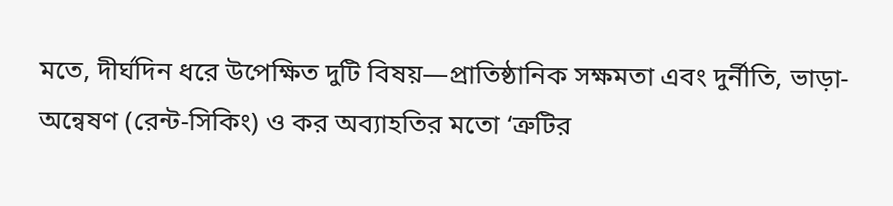মতে, দীর্ঘদিন ধরে উপেক্ষিত দুটি বিষয়—প্রাতিষ্ঠানিক সক্ষমতা এবং দুর্নীতি, ভাড়া-অন্বেষণ (রেন্ট-সিকিং) ও কর অব্যাহতির মতো ‘ত্রুটির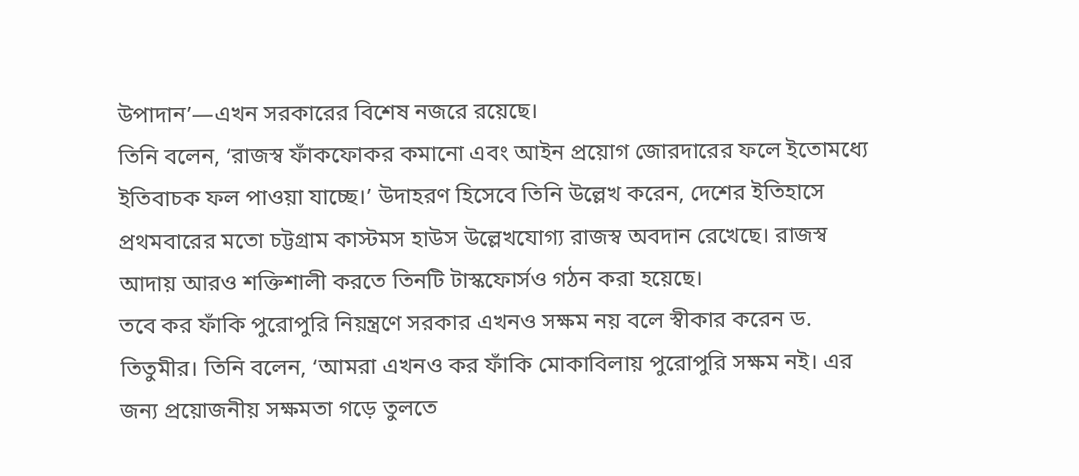উপাদান’—এখন সরকারের বিশেষ নজরে রয়েছে।
তিনি বলেন, ‘রাজস্ব ফাঁকফোকর কমানো এবং আইন প্রয়োগ জোরদারের ফলে ইতোমধ্যে ইতিবাচক ফল পাওয়া যাচ্ছে।’ উদাহরণ হিসেবে তিনি উল্লেখ করেন, দেশের ইতিহাসে প্রথমবারের মতো চট্টগ্রাম কাস্টমস হাউস উল্লেখযোগ্য রাজস্ব অবদান রেখেছে। রাজস্ব আদায় আরও শক্তিশালী করতে তিনটি টাস্কফোর্সও গঠন করা হয়েছে।
তবে কর ফাঁকি পুরোপুরি নিয়ন্ত্রণে সরকার এখনও সক্ষম নয় বলে স্বীকার করেন ড. তিতুমীর। তিনি বলেন, ‘আমরা এখনও কর ফাঁকি মোকাবিলায় পুরোপুরি সক্ষম নই। এর জন্য প্রয়োজনীয় সক্ষমতা গড়ে তুলতে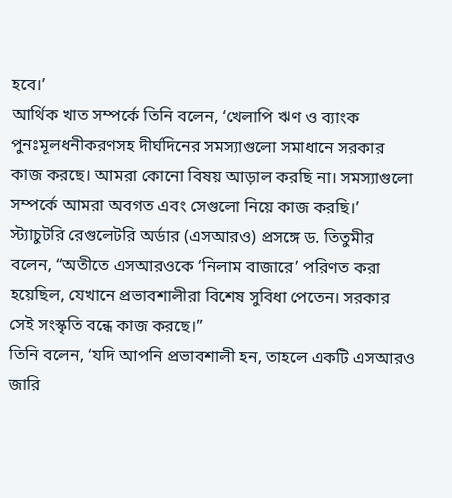হবে।’
আর্থিক খাত সম্পর্কে তিনি বলেন, ‘খেলাপি ঋণ ও ব্যাংক পুনঃমূলধনীকরণসহ দীর্ঘদিনের সমস্যাগুলো সমাধানে সরকার কাজ করছে। আমরা কোনো বিষয় আড়াল করছি না। সমস্যাগুলো সম্পর্কে আমরা অবগত এবং সেগুলো নিয়ে কাজ করছি।’
স্ট্যাচুটরি রেগুলেটরি অর্ডার (এসআরও) প্রসঙ্গে ড. তিতুমীর বলেন, “অতীতে এসআরওকে ‘নিলাম বাজারে’ পরিণত করা হয়েছিল, যেখানে প্রভাবশালীরা বিশেষ সুবিধা পেতেন। সরকার সেই সংস্কৃতি বন্ধে কাজ করছে।”
তিনি বলেন, ‘যদি আপনি প্রভাবশালী হন, তাহলে একটি এসআরও জারি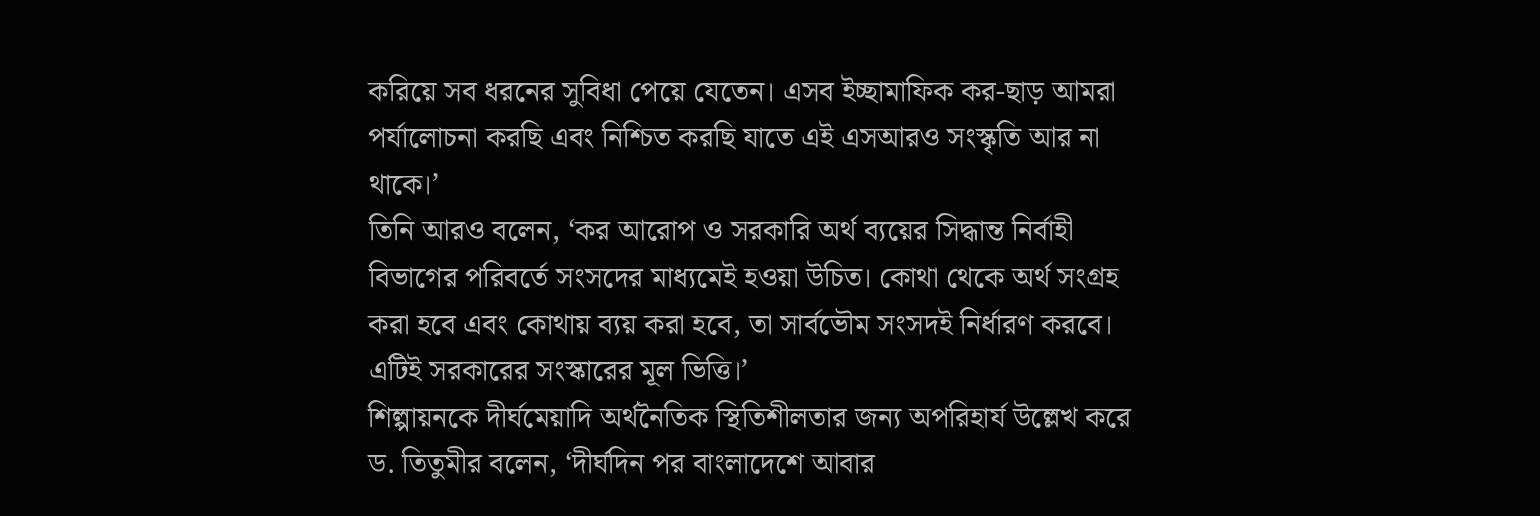করিয়ে সব ধরনের সুবিধা পেয়ে যেতেন। এসব ইচ্ছামাফিক কর-ছাড় আমরা পর্যালোচনা করছি এবং নিশ্চিত করছি যাতে এই এসআরও সংস্কৃতি আর না থাকে।’
তিনি আরও বলেন, ‘কর আরোপ ও সরকারি অর্থ ব্যয়ের সিদ্ধান্ত নির্বাহী বিভাগের পরিবর্তে সংসদের মাধ্যমেই হওয়া উচিত। কোথা থেকে অর্থ সংগ্রহ করা হবে এবং কোথায় ব্যয় করা হবে, তা সার্বভৌম সংসদই নির্ধারণ করবে। এটিই সরকারের সংস্কারের মূল ভিত্তি।’
শিল্পায়নকে দীর্ঘমেয়াদি অর্থনৈতিক স্থিতিশীলতার জন্য অপরিহার্য উল্লেখ করে ড. তিতুমীর বলেন, ‘দীর্ঘদিন পর বাংলাদেশে আবার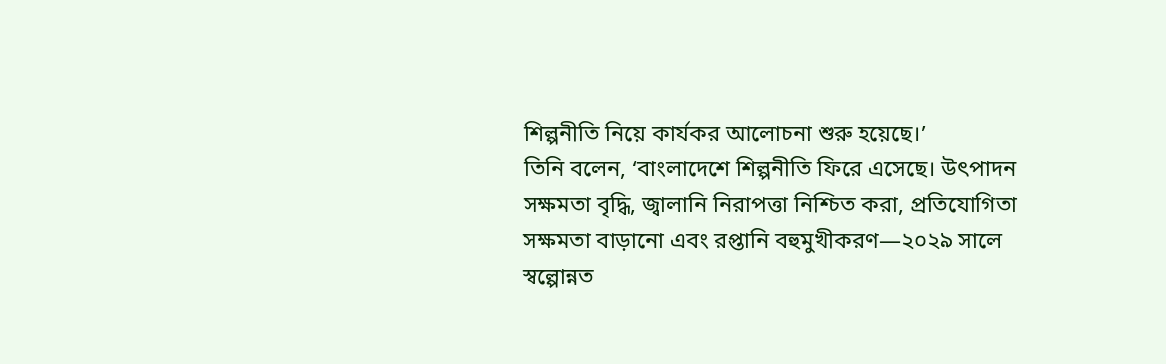শিল্পনীতি নিয়ে কার্যকর আলোচনা শুরু হয়েছে।’
তিনি বলেন, ‘বাংলাদেশে শিল্পনীতি ফিরে এসেছে। উৎপাদন সক্ষমতা বৃদ্ধি, জ্বালানি নিরাপত্তা নিশ্চিত করা, প্রতিযোগিতা সক্ষমতা বাড়ানো এবং রপ্তানি বহুমুখীকরণ—২০২৯ সালে স্বল্পোন্নত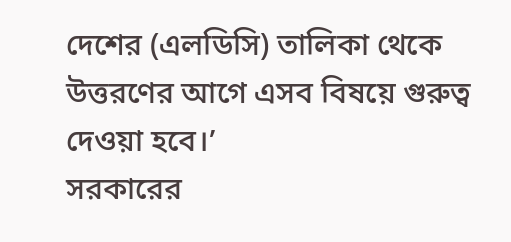দেশের (এলডিসি) তালিকা থেকে উত্তরণের আগে এসব বিষয়ে গুরুত্ব দেওয়া হবে।’
সরকারের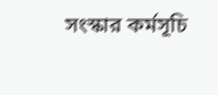সংস্কার কর্মসূচি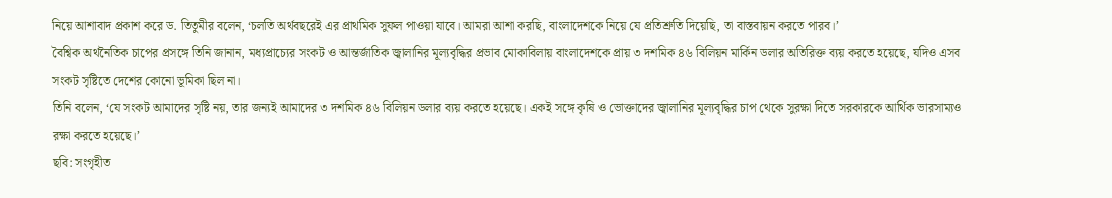নিয়ে আশাবাদ প্রকাশ করে ড. তিতুমীর বলেন, ‘চলতি অর্থবছরেই এর প্রাথমিক সুফল পাওয়া যাবে। আমরা আশা করছি, বাংলাদেশকে নিয়ে যে প্রতিশ্রুতি দিয়েছি, তা বাস্তবায়ন করতে পারব।’
বৈশ্বিক অর্থনৈতিক চাপের প্রসঙ্গে তিনি জানান, মধ্যপ্রাচ্যের সংকট ও আন্তর্জাতিক জ্বালানির মূল্যবৃদ্ধির প্রভাব মোকাবিলায় বাংলাদেশকে প্রায় ৩ দশমিক ৪৬ বিলিয়ন মার্কিন ডলার অতিরিক্ত ব্যয় করতে হয়েছে, যদিও এসব সংকট সৃষ্টিতে দেশের কোনো ভূমিকা ছিল না।
তিনি বলেন, ‘যে সংকট আমাদের সৃষ্টি নয়, তার জন্যই আমাদের ৩ দশমিক ৪৬ বিলিয়ন ডলার ব্যয় করতে হয়েছে। একই সঙ্গে কৃষি ও ভোক্তাদের জ্বালানির মূল্যবৃদ্ধির চাপ থেকে সুরক্ষা দিতে সরকারকে আর্থিক ভারসাম্যও রক্ষা করতে হয়েছে।’
ছবি: সংগৃহীত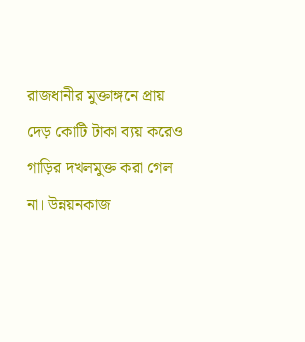রাজধানীর মুক্তাঙ্গনে প্রায় দেড় কোটি টাকা ব্যয় করেও গাড়ির দখলমুক্ত করা গেল না। উন্নয়নকাজ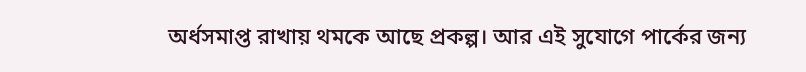অর্ধসমাপ্ত রাখায় থমকে আছে প্রকল্প। আর এই সুযোগে পার্কের জন্য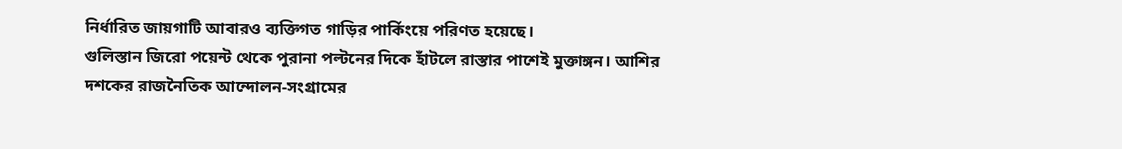নির্ধারিত জায়গাটি আবারও ব্যক্তিগত গাড়ির পার্কিংয়ে পরিণত হয়েছে।
গুলিস্তান জিরো পয়েন্ট থেকে পুরানা পল্টনের দিকে হাঁটলে রাস্তার পাশেই মুক্তাঙ্গন। আশির দশকের রাজনৈতিক আন্দোলন-সংগ্রামের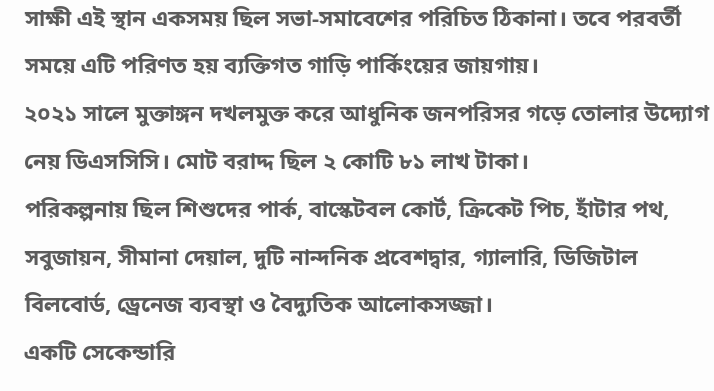সাক্ষী এই স্থান একসময় ছিল সভা-সমাবেশের পরিচিত ঠিকানা। তবে পরবর্তী সময়ে এটি পরিণত হয় ব্যক্তিগত গাড়ি পার্কিংয়ের জায়গায়।
২০২১ সালে মুক্তাঙ্গন দখলমুক্ত করে আধুনিক জনপরিসর গড়ে তোলার উদ্যোগ নেয় ডিএসসিসি। মোট বরাদ্দ ছিল ২ কোটি ৮১ লাখ টাকা।
পরিকল্পনায় ছিল শিশুদের পার্ক, বাস্কেটবল কোর্ট, ক্রিকেট পিচ, হাঁটার পথ, সবুজায়ন, সীমানা দেয়াল, দুটি নান্দনিক প্রবেশদ্বার, গ্যালারি, ডিজিটাল বিলবোর্ড, ড্রেনেজ ব্যবস্থা ও বৈদ্যুতিক আলোকসজ্জা।
একটি সেকেন্ডারি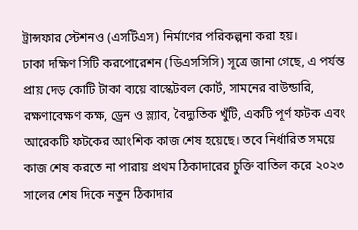ট্রান্সফার স্টেশনও (এসটিএস) নির্মাণের পরিকল্পনা করা হয়।
ঢাকা দক্ষিণ সিটি করপোরেশন (ডিএসসিসি) সূত্রে জানা গেছে, এ পর্যন্ত প্রায় দেড় কোটি টাকা ব্যয়ে বাস্কেটবল কোর্ট, সামনের বাউন্ডারি, রক্ষণাবেক্ষণ কক্ষ, ড্রেন ও স্ল্যাব, বৈদ্যুতিক খুঁটি, একটি পূর্ণ ফটক এবং আরেকটি ফটকের আংশিক কাজ শেষ হয়েছে। তবে নির্ধারিত সময়ে কাজ শেষ করতে না পারায় প্রথম ঠিকাদারের চুক্তি বাতিল করে ২০২৩ সালের শেষ দিকে নতুন ঠিকাদার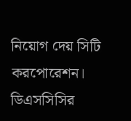নিয়োগ দেয় সিটি করপোরেশন।
ডিএসসিসির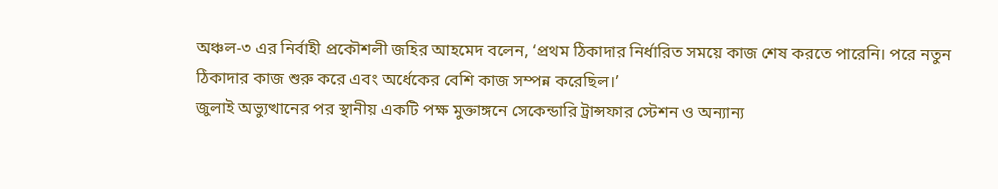অঞ্চল-৩ এর নির্বাহী প্রকৌশলী জহির আহমেদ বলেন, ‘প্রথম ঠিকাদার নির্ধারিত সময়ে কাজ শেষ করতে পারেনি। পরে নতুন ঠিকাদার কাজ শুরু করে এবং অর্ধেকের বেশি কাজ সম্পন্ন করেছিল।’
জুলাই অভ্যুত্থানের পর স্থানীয় একটি পক্ষ মুক্তাঙ্গনে সেকেন্ডারি ট্রান্সফার স্টেশন ও অন্যান্য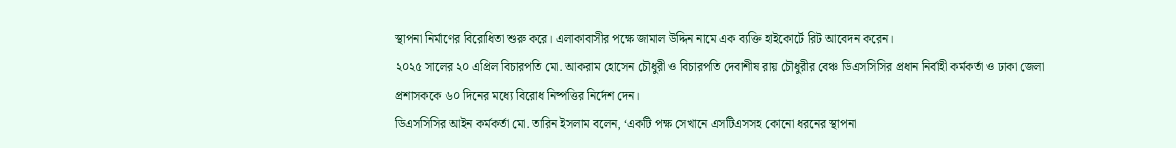স্থাপনা নির্মাণের বিরোধিতা শুরু করে। এলাকাবাসীর পক্ষে জামাল উদ্দিন নামে এক ব্যক্তি হাইকোর্টে রিট আবেদন করেন।
২০২৫ সালের ২০ এপ্রিল বিচারপতি মো. আকরাম হোসেন চৌধুরী ও বিচারপতি দেবাশীষ রায় চৌধুরীর বেঞ্চ ডিএসসিসির প্রধান নির্বাহী কর্মকর্তা ও ঢাকা জেলা প্রশাসককে ৬০ দিনের মধ্যে বিরোধ নিষ্পত্তির নির্দেশ দেন।
ডিএসসিসির আইন কর্মকর্তা মো. তারিন ইসলাম বলেন, ‘একটি পক্ষ সেখানে এসটিএসসহ কোনো ধরনের স্থাপনা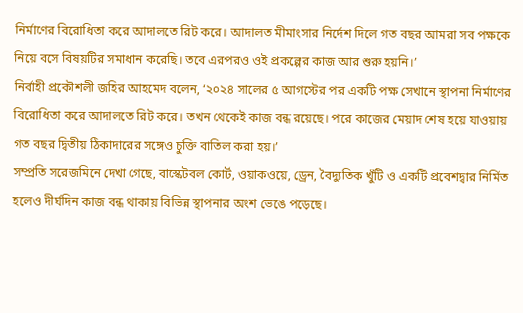নির্মাণের বিরোধিতা করে আদালতে রিট করে। আদালত মীমাংসার নির্দেশ দিলে গত বছর আমরা সব পক্ষকে নিয়ে বসে বিষয়টির সমাধান করেছি। তবে এরপরও ওই প্রকল্পের কাজ আর শুরু হয়নি।’
নির্বাহী প্রকৌশলী জহির আহমেদ বলেন, ‘২০২৪ সালের ৫ আগস্টের পর একটি পক্ষ সেখানে স্থাপনা নির্মাণের বিরোধিতা করে আদালতে রিট করে। তখন থেকেই কাজ বন্ধ রয়েছে। পরে কাজের মেয়াদ শেষ হয়ে যাওয়ায় গত বছর দ্বিতীয় ঠিকাদারের সঙ্গেও চুক্তি বাতিল করা হয়।’
সম্প্রতি সরেজমিনে দেখা গেছে, বাস্কেটবল কোর্ট, ওয়াকওয়ে, ড্রেন, বৈদ্যুতিক খুঁটি ও একটি প্রবেশদ্বার নির্মিত হলেও দীর্ঘদিন কাজ বন্ধ থাকায় বিভিন্ন স্থাপনার অংশ ভেঙে পড়েছে।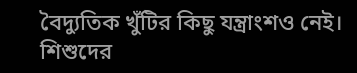বৈদ্যুতিক খুঁটির কিছু যন্ত্রাংশও নেই। শিশুদের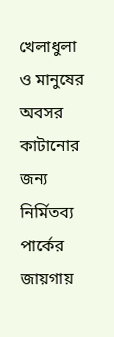খেলাধুলা ও মানুষের অবসর কাটানোর জন্য নির্মিতব্য পার্কের জায়গায়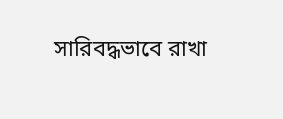সারিবদ্ধভাবে রাখা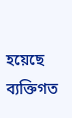হয়েছে ব্যক্তিগত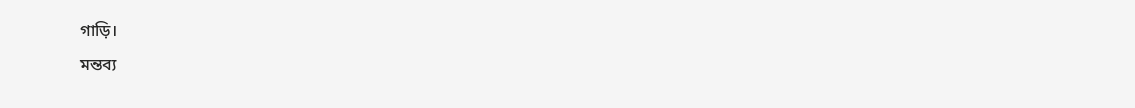গাড়ি।
মন্তব্য